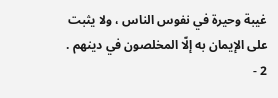غيبة وحيرة في نفوس الناس ، ولا يثبت على الإيمان به إلّا المخلصون في دينهم .
2 -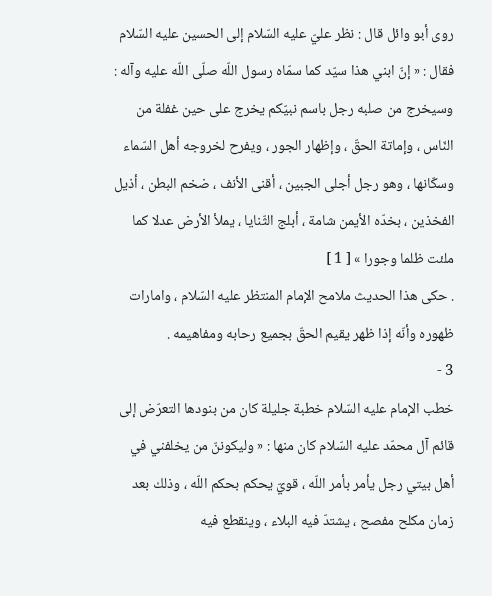روى أبو وائل قال : نظر عليّ عليه السّلام إلى الحسين عليه السّلام فقال : « إنّ ابني هذا سيّد كما سمّاه رسول اللّه صلّى اللّه عليه وآله : وسيخرج من صلبه رجل باسم نبيّكم يخرج على حين غفلة من النّاس ، وإماتة الحقّ ، وإظهار الجور ، ويفرح لخروجه أهل السّماء وسكّانها ، وهو رجل أجلى الجبين ، أقنى الأنف ، ضخم البطن ، أذيل الفخذين ، بخدّه الأيمن شامة ، أبلج الثّنايا ، يملأ الأرض عدلا كما ملئت ظلما وجورا » [ 1 ]
. حكى هذا الحديث ملامح الإمام المنتظر عليه السّلام ، وامارات ظهوره وأنّه إذا ظهر يقيم الحقّ بجميع رحابه ومفاهيمه .
3 -
خطب الإمام عليه السّلام خطبة جليلة كان من بنودها التعرّض إلى قائم آل محمّد عليه السّلام كان منها : « وليكوننّ من يخلفني في أهل بيتي رجل يأمر بأمر اللّه ، قويّ يحكم بحكم اللّه ، وذلك بعد زمان مكلح مفصح ، يشتدّ فيه البلاء ، وينقطع فيه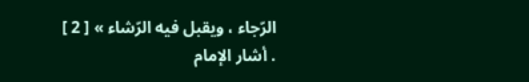الرّجاء ، ويقبل فيه الرّشاء » [ 2 ]
. أشار الإمام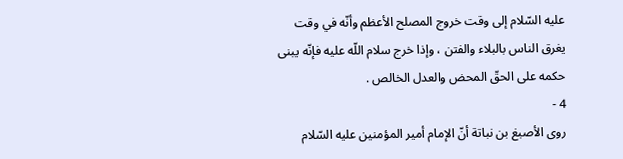عليه السّلام إلى وقت خروج المصلح الأعظم وأنّه في وقت يغرق الناس بالبلاء والفتن ، وإذا خرج سلام اللّه عليه فإنّه يبنى حكمه على الحقّ المحض والعدل الخالص .
4 -
روى الأصبغ بن نباتة أنّ الإمام أمير المؤمنين عليه السّلام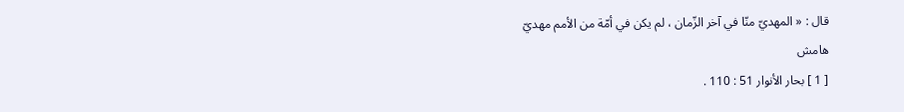قال : « المهديّ منّا في آخر الزّمان ، لم يكن في أمّة من الأمم مهديّ
هامش
[ 1 ] بحار الأنوار 51 : 110 .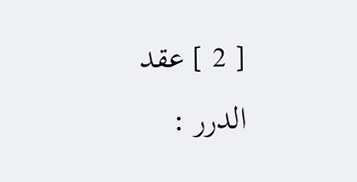[ 2 ] عقد الدرر :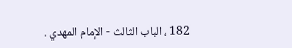182 ، الباب الثالث - الإمام المهدي .